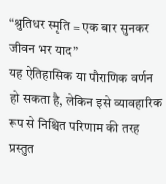“श्रुतिधर स्मृति = एक बार सुनकर जीवन भर याद”
यह ऐतिहासिक या पौराणिक वर्णन हो सकता है, लेकिन इसे व्यावहारिक रूप से निश्चित परिणाम की तरह प्रस्तुत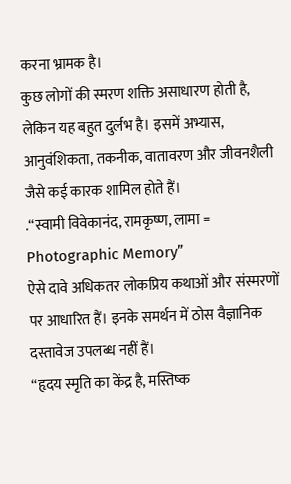करना भ्रामक है।
कुछ लोगों की स्मरण शक्ति असाधारण होती है, लेकिन यह बहुत दुर्लभ है। इसमें अभ्यास, आनुवंशिकता, तकनीक, वातावरण और जीवनशैली जैसे कई कारक शामिल होते हैं।
.“स्वामी विवेकानंद, रामकृष्ण, लामा = Photographic Memory”
ऐसे दावे अधिकतर लोकप्रिय कथाओं और संस्मरणों पर आधारित हैं। इनके समर्थन में ठोस वैज्ञानिक दस्तावेज उपलब्ध नहीं हैं।
“हृदय स्मृति का केंद्र है, मस्तिष्क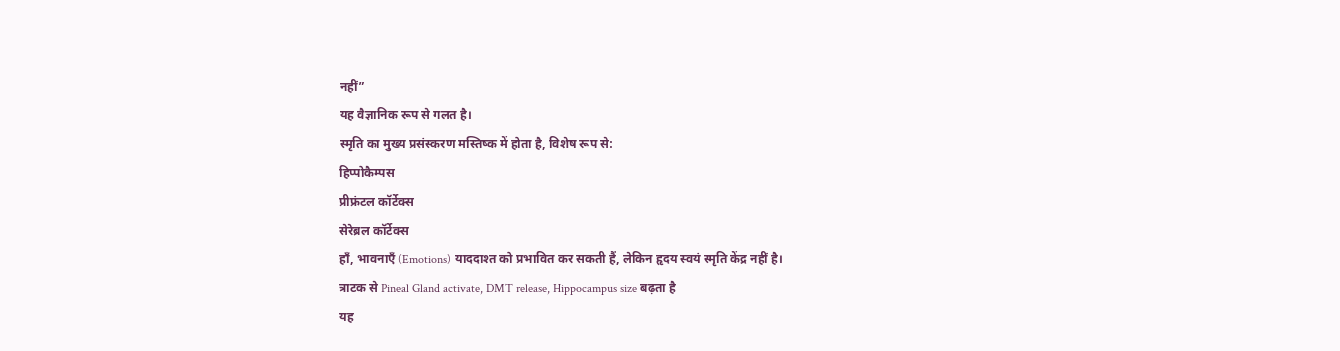नहीं”
यह वैज्ञानिक रूप से गलत है।
स्मृति का मुख्य प्रसंस्करण मस्तिष्क में होता है, विशेष रूप से:
हिप्पोकैम्पस
प्रीफ्रंटल कॉर्टेक्स
सेरेब्रल कॉर्टेक्स
हाँ, भावनाएँ (Emotions) याददाश्त को प्रभावित कर सकती हैं, लेकिन हृदय स्वयं स्मृति केंद्र नहीं है।
त्राटक से Pineal Gland activate, DMT release, Hippocampus size बढ़ता है
यह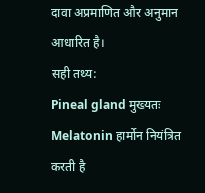दावा अप्रमाणित और अनुमान आधारित है।
सही तथ्य:
Pineal gland मुख्यतः Melatonin हार्मोन नियंत्रित करती है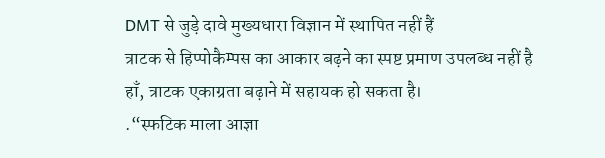DMT से जुड़े दावे मुख्यधारा विज्ञान में स्थापित नहीं हैं
त्राटक से हिप्पोकैम्पस का आकार बढ़ने का स्पष्ट प्रमाण उपलब्ध नहीं है
हाँ, त्राटक एकाग्रता बढ़ाने में सहायक हो सकता है।
.“स्फटिक माला आज्ञा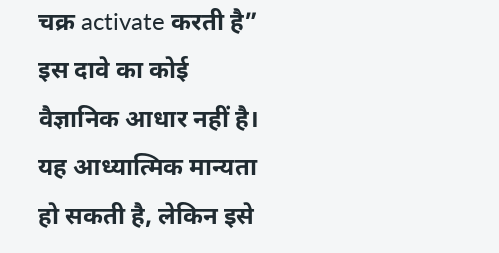चक्र activate करती है”
इस दावे का कोई वैज्ञानिक आधार नहीं है।
यह आध्यात्मिक मान्यता हो सकती है, लेकिन इसे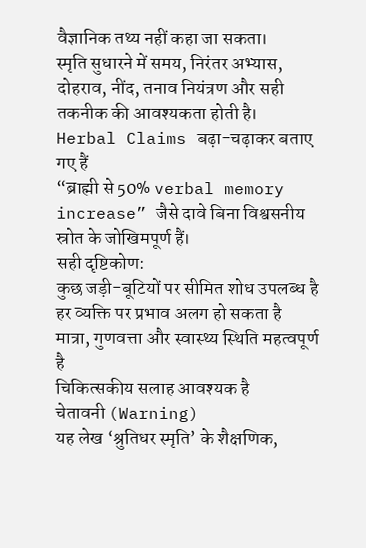वैज्ञानिक तथ्य नहीं कहा जा सकता।
स्मृति सुधारने में समय, निरंतर अभ्यास, दोहराव, नींद, तनाव नियंत्रण और सही तकनीक की आवश्यकता होती है।
Herbal Claims बढ़ा-चढ़ाकर बताए गए हैं
“ब्राह्मी से 50% verbal memory increase” जैसे दावे बिना विश्वसनीय स्रोत के जोखिमपूर्ण हैं।
सही दृष्टिकोण:
कुछ जड़ी-बूटियों पर सीमित शोध उपलब्ध है
हर व्यक्ति पर प्रभाव अलग हो सकता है
मात्रा, गुणवत्ता और स्वास्थ्य स्थिति महत्वपूर्ण है
चिकित्सकीय सलाह आवश्यक है
चेतावनी (Warning)
यह लेख ‘श्रुतिधर स्मृति’ के शैक्षणिक,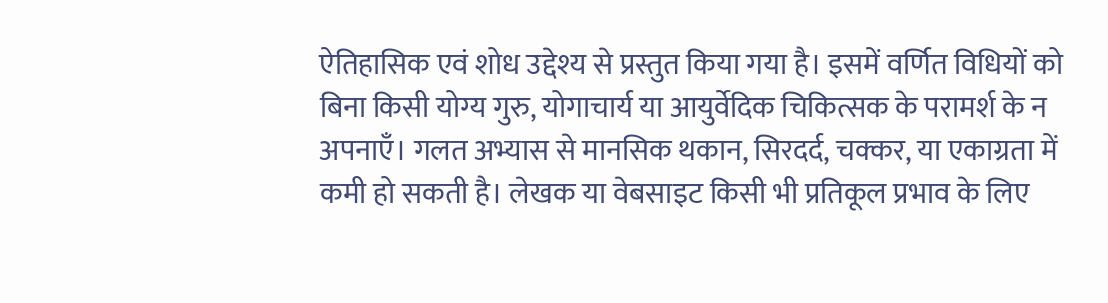ऐतिहासिक एवं शोध उद्देश्य से प्रस्तुत किया गया है। इसमें वर्णित विधियों को बिना किसी योग्य गुरु, योगाचार्य या आयुर्वेदिक चिकित्सक के परामर्श के न अपनाएँ। गलत अभ्यास से मानसिक थकान, सिरदर्द, चक्कर, या एकाग्रता में कमी हो सकती है। लेखक या वेबसाइट किसी भी प्रतिकूल प्रभाव के लिए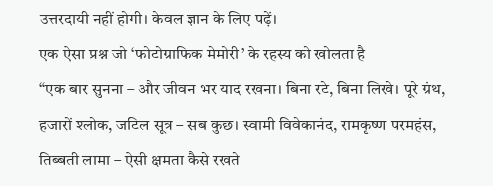उत्तरदायी नहीं होगी। केवल ज्ञान के लिए पढ़ें।
एक ऐसा प्रश्न जो ‘फोटोग्राफिक मेमोरी’ के रहस्य को खोलता है
“एक बार सुनना – और जीवन भर याद रखना। बिना रटे, बिना लिखे। पूरे ग्रंथ, हजारों श्लोक, जटिल सूत्र – सब कुछ। स्वामी विवेकानंद, रामकृष्ण परमहंस, तिब्बती लामा – ऐसी क्षमता कैसे रखते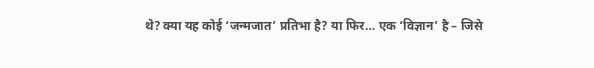थे? क्या यह कोई ‘जन्मजात’ प्रतिभा है? या फिर… एक ‘विज्ञान’ है – जिसे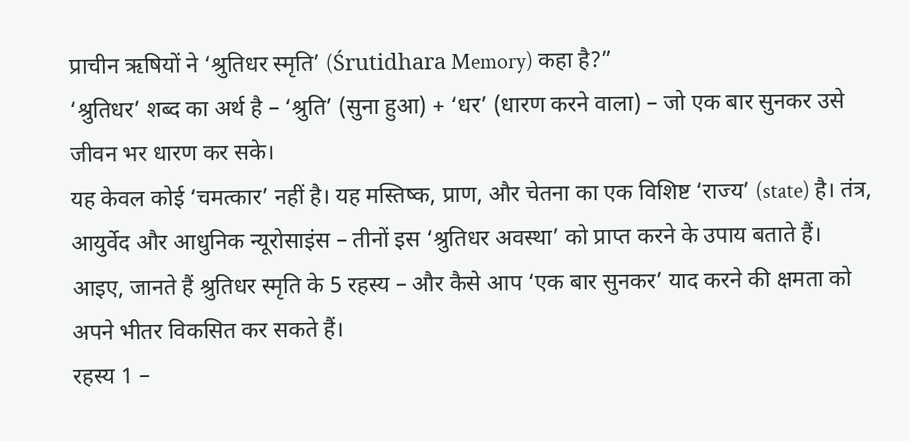प्राचीन ऋषियों ने ‘श्रुतिधर स्मृति’ (Śrutidhara Memory) कहा है?”
‘श्रुतिधर’ शब्द का अर्थ है – ‘श्रुति’ (सुना हुआ) + ‘धर’ (धारण करने वाला) – जो एक बार सुनकर उसे जीवन भर धारण कर सके।
यह केवल कोई ‘चमत्कार’ नहीं है। यह मस्तिष्क, प्राण, और चेतना का एक विशिष्ट ‘राज्य’ (state) है। तंत्र, आयुर्वेद और आधुनिक न्यूरोसाइंस – तीनों इस ‘श्रुतिधर अवस्था’ को प्राप्त करने के उपाय बताते हैं।
आइए, जानते हैं श्रुतिधर स्मृति के 5 रहस्य – और कैसे आप ‘एक बार सुनकर’ याद करने की क्षमता को अपने भीतर विकसित कर सकते हैं।
रहस्य 1 –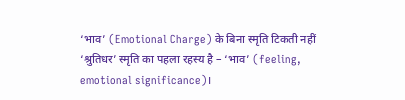‘भाव’ (Emotional Charge) के बिना स्मृति टिकती नहीं
‘श्रुतिधर’ स्मृति का पहला रहस्य है – ‘भाव’ (feeling, emotional significance)।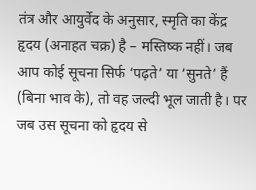तंत्र और आयुर्वेद के अनुसार, स्मृति का केंद्र हृदय (अनाहत चक्र) है – मस्तिष्क नहीं। जब आप कोई सूचना सिर्फ ‘पढ़ते’ या ‘सुनते’ हैं (बिना भाव के), तो वह जल्दी भूल जाती है। पर जब उस सूचना को हृदय से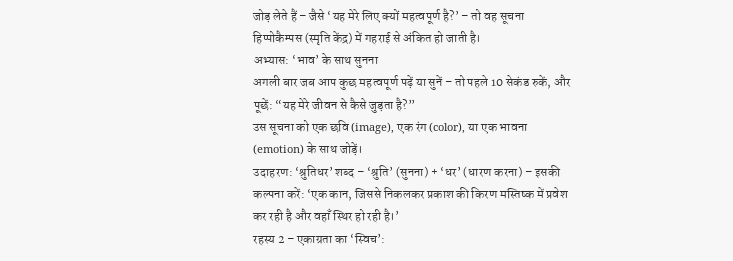जोड़ लेते हैं – जैसे ‘यह मेरे लिए क्यों महत्वपूर्ण है?’ – तो वह सूचना हिप्पोकैम्पस (स्मृति केंद्र) में गहराई से अंकित हो जाती है।
अभ्यास: ‘भाव’ के साथ सुनना
अगली बार जब आप कुछ महत्वपूर्ण पढ़ें या सुनें – तो पहले 10 सेकंड रुकें, और पूछें: “यह मेरे जीवन से कैसे जुड़ता है?”
उस सूचना को एक छवि (image), एक रंग (color), या एक भावना (emotion) के साथ जोड़ें।
उदाहरण: ‘श्रुतिधर’ शब्द – ‘श्रुति’ (सुनना) + ‘धर’ (धारण करना) – इसकी कल्पना करें: ‘एक कान, जिससे निकलकर प्रकाश की किरण मस्तिष्क में प्रवेश कर रही है और वहाँ स्थिर हो रही है।’
रहस्य 2 – एकाग्रता का ‘स्विच’: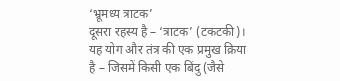‘भ्रूमध्य त्राटक’
दूसरा रहस्य है – ‘त्राटक’ (टकटकी)। यह योग और तंत्र की एक प्रमुख क्रिया है – जिसमें किसी एक बिंदु (जैसे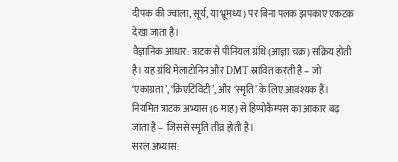दीपक की ज्वाला, सूर्य, या भ्रूमध्य) पर बिना पलक झपकाए एकटक देखा जाता है।
वैज्ञानिक आधार: त्राटक से पीनियल ग्रंथि (आज्ञा चक्र) सक्रिय होती है। यह ग्रंथि मेलाटोनिन और DMT स्रावित करती है – जो ‘एकाग्रता’, ‘क्रिएटिविटी’, और ‘स्मृति’ के लिए आवश्यक हैं। नियमित त्राटक अभ्यास (6 माह) से हिप्पोकैम्पस का आकार बढ़ जाता है – जिससे स्मृति तीव्र होती है।
सरल अभ्यास: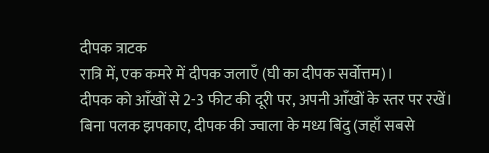दीपक त्राटक
रात्रि में, एक कमरे में दीपक जलाएँ (घी का दीपक सर्वोत्तम)।
दीपक को आँखों से 2-3 फीट की दूरी पर, अपनी आँखों के स्तर पर रखें।
बिना पलक झपकाए, दीपक की ज्वाला के मध्य बिंदु (जहाँ सबसे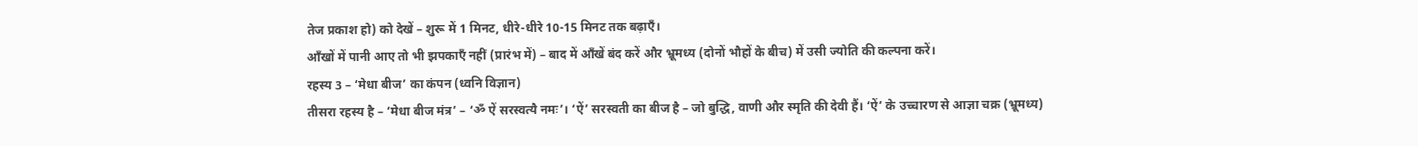तेज प्रकाश हो) को देखें – शुरू में 1 मिनट, धीरे-धीरे 10-15 मिनट तक बढ़ाएँ।
आँखों में पानी आए तो भी झपकाएँ नहीं (प्रारंभ में) – बाद में आँखें बंद करें और भ्रूमध्य (दोनों भौहों के बीच) में उसी ज्योति की कल्पना करें।
रहस्य 3 – ‘मेधा बीज’ का कंपन (ध्वनि विज्ञान)
तीसरा रहस्य है – ‘मेधा बीज मंत्र’ – ‘ॐ ऐं सरस्वत्यै नमः’। ‘ऐं’ सरस्वती का बीज है – जो बुद्धि, वाणी और स्मृति की देवी हैं। ‘ऐं’ के उच्चारण से आज्ञा चक्र (भ्रूमध्य)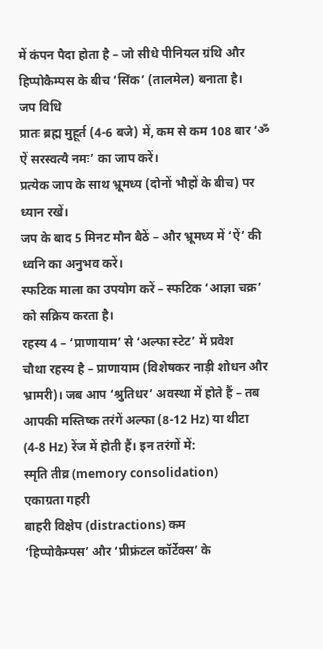में कंपन पैदा होता है – जो सीधे पीनियल ग्रंथि और हिप्पोकैम्पस के बीच ‘सिंक’ (तालमेल) बनाता है।
जप विधि
प्रातः ब्रह्म मुहूर्त (4-6 बजे) में, कम से कम 108 बार ‘ॐ ऐं सरस्वत्यै नमः’ का जाप करें।
प्रत्येक जाप के साथ भ्रूमध्य (दोनों भौहों के बीच) पर ध्यान रखें।
जप के बाद 5 मिनट मौन बैठें – और भ्रूमध्य में ‘ऐं’ की ध्वनि का अनुभव करें।
स्फटिक माला का उपयोग करें – स्फटिक ‘आज्ञा चक्र’ को सक्रिय करता है।
रहस्य 4 – ‘प्राणायाम’ से ‘अल्फा स्टेट’ में प्रवेश
चौथा रहस्य है – प्राणायाम (विशेषकर नाड़ी शोधन और भ्रामरी)। जब आप ‘श्रुतिधर’ अवस्था में होते हैं – तब आपकी मस्तिष्क तरंगें अल्फा (8-12 Hz) या थीटा (4-8 Hz) रेंज में होती हैं। इन तरंगों में:
स्मृति तीव्र (memory consolidation)
एकाग्रता गहरी
बाहरी विक्षेप (distractions) कम
‘हिप्पोकैम्पस’ और ‘प्रीफ्रंटल कॉर्टेक्स’ के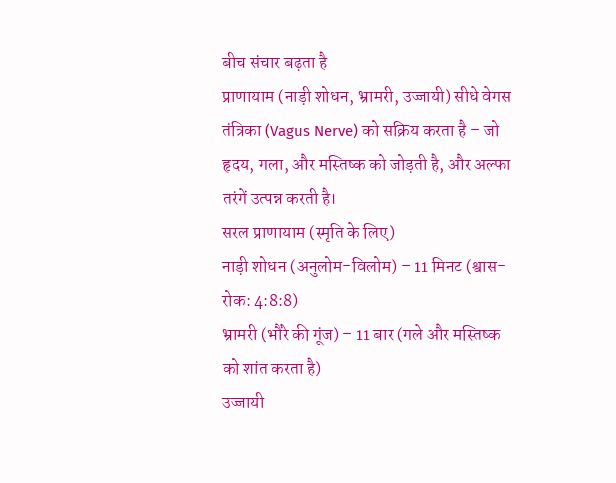बीच संचार बढ़ता है
प्राणायाम (नाड़ी शोधन, भ्रामरी, उज्जायी) सीधे वेगस तंत्रिका (Vagus Nerve) को सक्रिय करता है – जो हृदय, गला, और मस्तिष्क को जोड़ती है, और अल्फा तरंगें उत्पन्न करती है।
सरल प्राणायाम (स्मृति के लिए)
नाड़ी शोधन (अनुलोम-विलोम) – 11 मिनट (श्वास-रोक: 4:8:8)
भ्रामरी (भौंरे की गूंज) – 11 बार (गले और मस्तिष्क को शांत करता है)
उज्जायी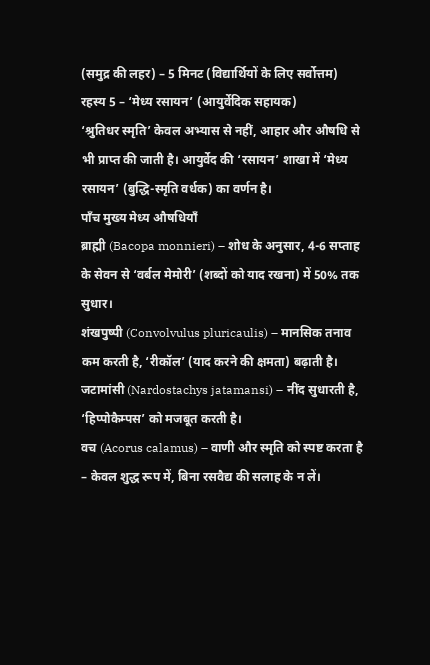(समुद्र की लहर) – 5 मिनट (विद्यार्थियों के लिए सर्वोत्तम)
रहस्य 5 – ‘मेध्य रसायन’ (आयुर्वेदिक सहायक)
‘श्रुतिधर स्मृति’ केवल अभ्यास से नहीं, आहार और औषधि से भी प्राप्त की जाती है। आयुर्वेद की ‘रसायन’ शाखा में ‘मेध्य रसायन’ (बुद्धि-स्मृति वर्धक) का वर्णन है।
पाँच मुख्य मेध्य औषधियाँ
ब्राह्मी (Bacopa monnieri) – शोध के अनुसार, 4-6 सप्ताह के सेवन से ‘वर्बल मेमोरी’ (शब्दों को याद रखना) में 50% तक सुधार।
शंखपुष्पी (Convolvulus pluricaulis) – मानसिक तनाव कम करती है, ‘रीकॉल’ (याद करने की क्षमता) बढ़ाती है।
जटामांसी (Nardostachys jatamansi) – नींद सुधारती है, ‘हिप्पोकैम्पस’ को मजबूत करती है।
वच (Acorus calamus) – वाणी और स्मृति को स्पष्ट करता है – केवल शुद्ध रूप में, बिना रसवैद्य की सलाह के न लें।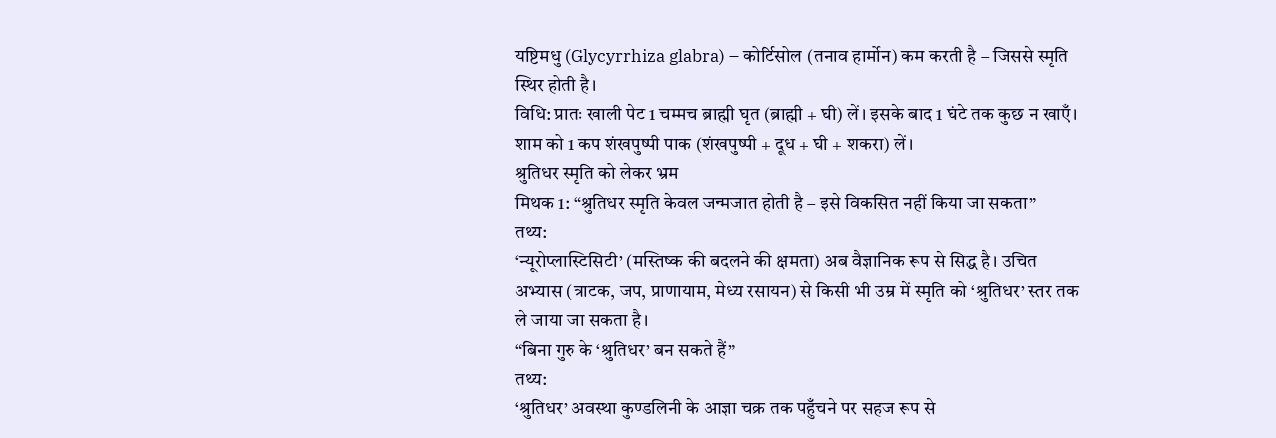यष्टिमधु (Glycyrrhiza glabra) – कोर्टिसोल (तनाव हार्मोन) कम करती है – जिससे स्मृति स्थिर होती है।
विधि: प्रातः खाली पेट 1 चम्मच ब्राह्मी घृत (ब्राह्मी + घी) लें। इसके बाद 1 घंटे तक कुछ न खाएँ। शाम को 1 कप शंखपुष्पी पाक (शंखपुष्पी + दूध + घी + शकरा) लें।
श्रुतिधर स्मृति को लेकर भ्रम
मिथक 1: “श्रुतिधर स्मृति केवल जन्मजात होती है – इसे विकसित नहीं किया जा सकता”
तथ्य:
‘न्यूरोप्लास्टिसिटी’ (मस्तिष्क की बदलने की क्षमता) अब वैज्ञानिक रूप से सिद्ध है। उचित अभ्यास (त्राटक, जप, प्राणायाम, मेध्य रसायन) से किसी भी उम्र में स्मृति को ‘श्रुतिधर’ स्तर तक ले जाया जा सकता है।
“बिना गुरु के ‘श्रुतिधर’ बन सकते हैं”
तथ्य:
‘श्रुतिधर’ अवस्था कुण्डलिनी के आज्ञा चक्र तक पहुँचने पर सहज रूप से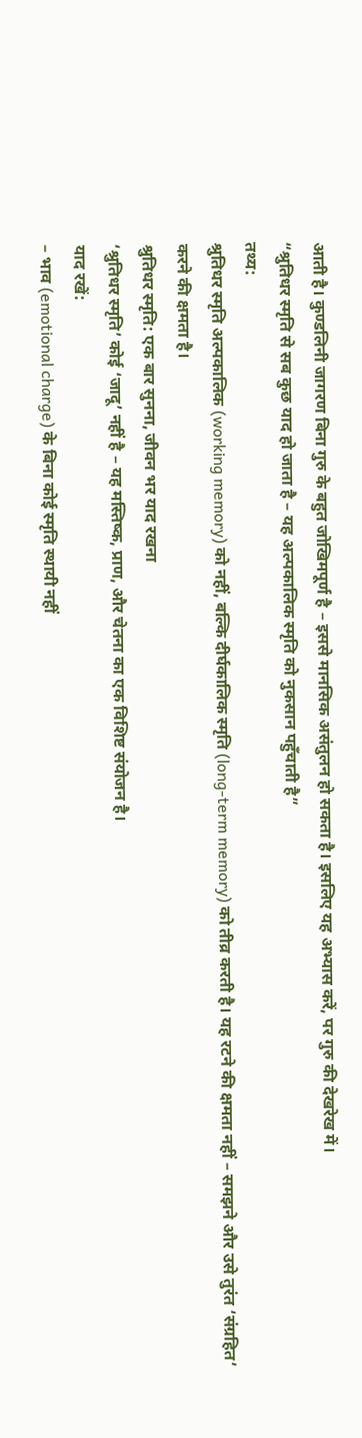आती है। कुण्डलिनी जागरण बिना गुरु के बहुत जोखिमपूर्ण है – इससे मानसिक असंतुलन हो सकता है। इसलिए यह अभ्यास करें, पर गुरु की देखरेख में।
“श्रुतिधर स्मृति से सब कुछ याद हो जाता है – यह अल्पकालिक स्मृति को नुकसान पहुँचाती है”
तथ्य:
श्रुतिधर स्मृति अल्पकालिक (working memory) को नहीं, बल्कि दीर्घकालिक स्मृति (long-term memory) को तीव्र करती है। यह रटने की क्षमता नहीं – समझने और उसे तुरंत ‘संग्रहित’ करने की क्षमता है।
श्रुतिधर स्मृति: एक बार सुनना, जीवन भर याद रखना
‘श्रुतिधर स्मृति’ कोई ‘जादू’ नहीं है – यह मस्तिष्क, प्राण, और चेतना का एक विशिष्ट संयोजन है।
याद रखें:
– भाव (emotional charge) के बिना कोई स्मृति स्थायी नहीं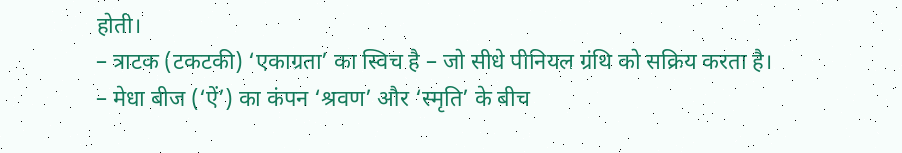होती।
– त्राटक (टकटकी) ‘एकाग्रता’ का स्विच है – जो सीधे पीनियल ग्रंथि को सक्रिय करता है।
– मेधा बीज (‘ऐं’) का कंपन ‘श्रवण’ और ‘स्मृति’ के बीच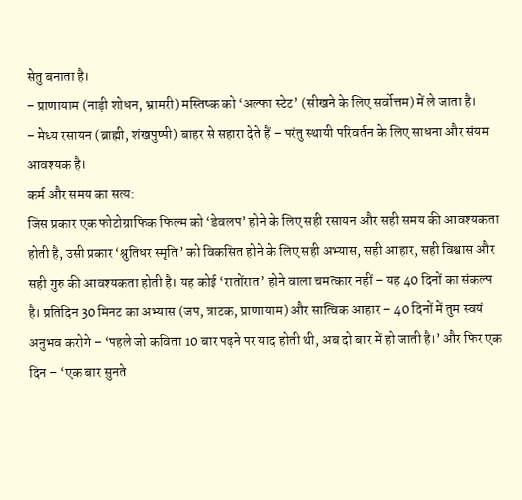सेतु बनाता है।
– प्राणायाम (नाड़ी शोधन, भ्रामरी) मस्तिष्क को ‘अल्फा स्टेट’ (सीखने के लिए सर्वोत्तम) में ले जाता है।
– मेध्य रसायन (ब्राह्मी, शंखपुष्पी) बाहर से सहारा देते हैं – परंतु स्थायी परिवर्तन के लिए साधना और संयम आवश्यक है।
कर्म और समय का सत्य:
जिस प्रकार एक फोटोग्राफिक फिल्म को ‘डेवलप’ होने के लिए सही रसायन और सही समय की आवश्यकता होती है, उसी प्रकार ‘श्रुतिधर स्मृति’ को विकसित होने के लिए सही अभ्यास, सही आहार, सही विश्वास और सही गुरु की आवश्यकता होती है। यह कोई ‘रातोंरात’ होने वाला चमत्कार नहीं – यह 40 दिनों का संकल्प है। प्रतिदिन 30 मिनट का अभ्यास (जप, त्राटक, प्राणायाम) और सात्विक आहार – 40 दिनों में तुम स्वयं अनुभव करोगे – ‘पहले जो कविता 10 बार पढ़ने पर याद होती थी, अब दो बार में हो जाती है।’ और फिर एक दिन – ‘एक बार सुनते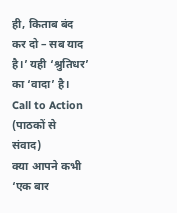ही, किताब बंद कर दो – सब याद है।’ यही ‘श्रुतिधर’ का ‘वादा’ है।
Call to Action (पाठकों से संवाद)
क्या आपने कभी ‘एक बार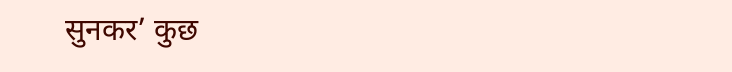सुनकर’ कुछ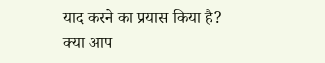याद करने का प्रयास किया है?
क्या आप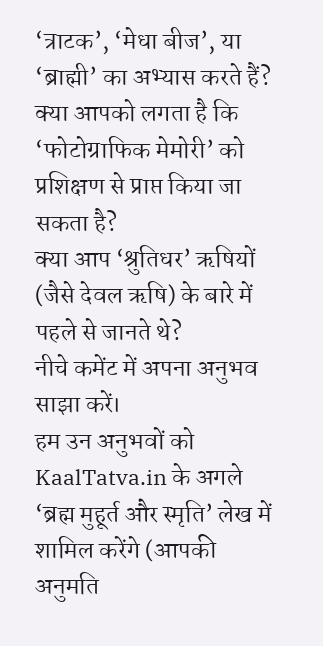‘त्राटक’, ‘मेधा बीज’, या ‘ब्राह्मी’ का अभ्यास करते हैं?
क्या आपको लगता है कि ‘फोटोग्राफिक मेमोरी’ को प्रशिक्षण से प्राप्त किया जा सकता है?
क्या आप ‘श्रुतिधर’ ऋषियों (जैसे देवल ऋषि) के बारे में पहले से जानते थे?
नीचे कमेंट में अपना अनुभव साझा करें।
हम उन अनुभवों को KaalTatva.in के अगले ‘ब्रह्म मुहूर्त और स्मृति’ लेख में शामिल करेंगे (आपकी अनुमति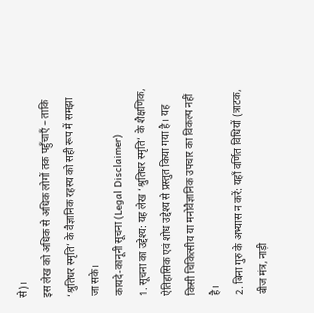से)।
इस लेख को अधिक से अधिक लोगों तक पहुँचाएँ – ताकि ‘श्रुतिधर स्मृति’ के वैज्ञानिक रहस्य को सही रूप में समझा जा सके।
कायदे-कानूनी सूचना (Legal Disclaimer)
1. सूचना का उद्देश्य: यह लेख ‘श्रुतिधर स्मृति’ के शैक्षणिक, ऐतिहासिक एवं शोध उद्देश्य से प्रस्तुत किया गया है। यह किसी चिकित्सीय या मनोवैज्ञानिक उपचार का विकल्प नहीं है।
2. बिना गुरु के अभ्यास न करें: यहाँ वर्णित विधियों (त्राटक, बीज मंत्र, नाड़ी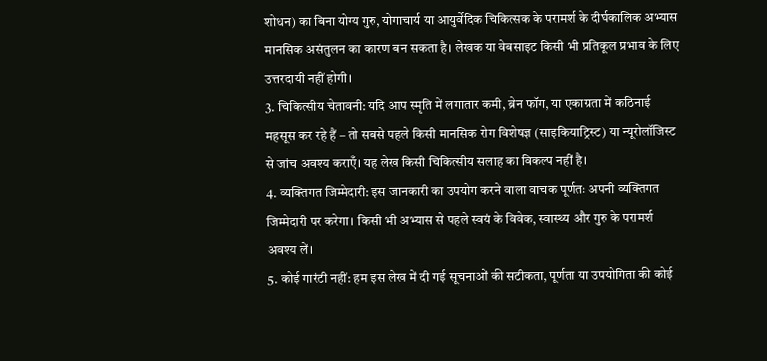शोधन) का बिना योग्य गुरु, योगाचार्य या आयुर्वेदिक चिकित्सक के परामर्श के दीर्घकालिक अभ्यास मानसिक असंतुलन का कारण बन सकता है। लेखक या वेबसाइट किसी भी प्रतिकूल प्रभाव के लिए उत्तरदायी नहीं होगी।
3. चिकित्सीय चेतावनी: यदि आप स्मृति में लगातार कमी, ब्रेन फॉग, या एकाग्रता में कठिनाई महसूस कर रहे हैं – तो सबसे पहले किसी मानसिक रोग विशेषज्ञ (साइकियाट्रिस्ट) या न्यूरोलॉजिस्ट से जांच अवश्य कराएँ। यह लेख किसी चिकित्सीय सलाह का विकल्प नहीं है।
4. व्यक्तिगत जिम्मेदारी: इस जानकारी का उपयोग करने वाला वाचक पूर्णतः अपनी व्यक्तिगत जिम्मेदारी पर करेगा। किसी भी अभ्यास से पहले स्वयं के विवेक, स्वास्थ्य और गुरु के परामर्श अवश्य लें।
5. कोई गारंटी नहीं: हम इस लेख में दी गई सूचनाओं की सटीकता, पूर्णता या उपयोगिता की कोई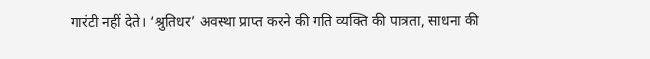गारंटी नहीं देते। ‘श्रुतिधर’ अवस्था प्राप्त करने की गति व्यक्ति की पात्रता, साधना की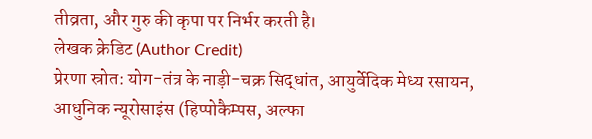तीव्रता, और गुरु की कृपा पर निर्भर करती है।
लेखक क्रेडिट (Author Credit)
प्रेरणा स्रोत: योग-तंत्र के नाड़ी-चक्र सिद्धांत, आयुर्वेदिक मेध्य रसायन, आधुनिक न्यूरोसाइंस (हिप्पोकैम्पस, अल्फा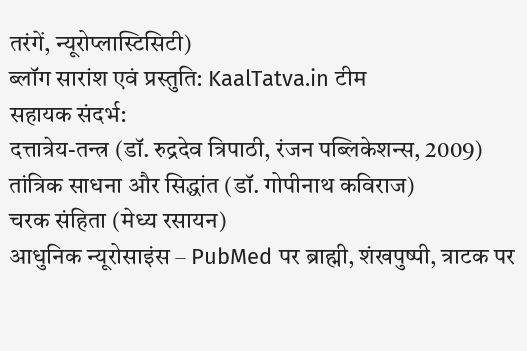तरंगें, न्यूरोप्लास्टिसिटी)
ब्लॉग सारांश एवं प्रस्तुति: KaalTatva.in टीम
सहायक संदर्भ:
दत्तात्रेय-तन्त्र (डॉ. रुद्रदेव त्रिपाठी, रंजन पब्लिकेशन्स, 2009)
तांत्रिक साधना और सिद्धांत (डॉ. गोपीनाथ कविराज)
चरक संहिता (मेध्य रसायन)
आधुनिक न्यूरोसाइंस – PubMed पर ब्राह्मी, शंखपुष्पी, त्राटक पर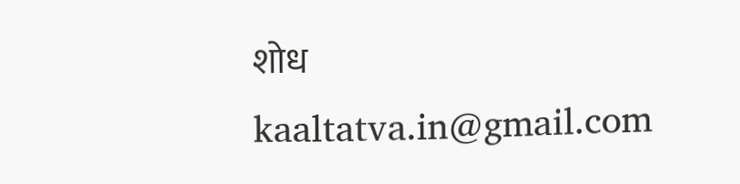शोध
kaaltatva.in@gmail.com